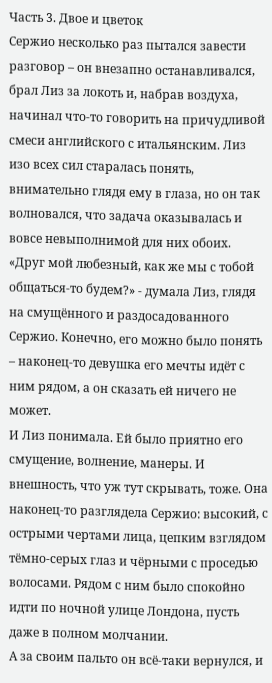Часть 3. Двое и цветок
Сержио несколько раз пытался завести разговор – он внезапно останавливался, брал Лиз за локоть и, набрав воздуха, начинал что-то говорить на причудливой смеси английского с итальянским. Лиз изо всех сил старалась понять, внимательно глядя ему в глаза, но он так волновался, что задача оказывалась и вовсе невыполнимой для них обоих.
«Друг мой любезный, как же мы с тобой общаться-то будем?» - думала Лиз, глядя на смущённого и раздосадованного Сержио. Конечно, его можно было понять – наконец-то девушка его мечты идёт с ним рядом, а он сказать ей ничего не может.
И Лиз понимала. Ей было приятно его смущение, волнение, манеры. И внешность, что уж тут скрывать, тоже. Она наконец-то разглядела Сержио: высокий, с острыми чертами лица, цепким взглядом тёмно-серых глаз и чёрными с проседью волосами. Рядом с ним было спокойно идти по ночной улице Лондона, пусть даже в полном молчании.
А за своим пальто он всё-таки вернулся, и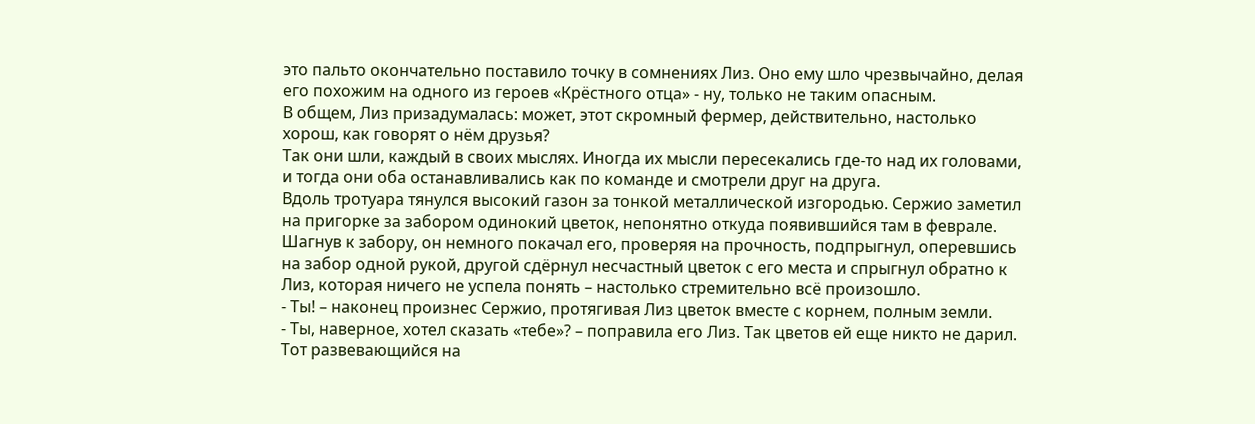это пальто окончательно поставило точку в сомнениях Лиз. Оно ему шло чрезвычайно, делая его похожим на одного из героев «Крёстного отца» - ну, только не таким опасным.
В общем, Лиз призадумалась: может, этот скромный фермер, действительно, настолько хорош, как говорят о нём друзья?
Так они шли, каждый в своих мыслях. Иногда их мысли пересекались где-то над их головами, и тогда они оба останавливались как по команде и смотрели друг на друга.
Вдоль тротуара тянулся высокий газон за тонкой металлической изгородью. Сержио заметил на пригорке за забором одинокий цветок, непонятно откуда появившийся там в феврале. Шагнув к забору, он немного покачал его, проверяя на прочность, подпрыгнул, оперевшись на забор одной рукой, другой сдёрнул несчастный цветок с его места и спрыгнул обратно к Лиз, которая ничего не успела понять – настолько стремительно всё произошло.
- Ты! – наконец произнес Сержио, протягивая Лиз цветок вместе с корнем, полным земли.
- Ты, наверное, хотел сказать «тебе»? – поправила его Лиз. Так цветов ей еще никто не дарил. Тот развевающийся на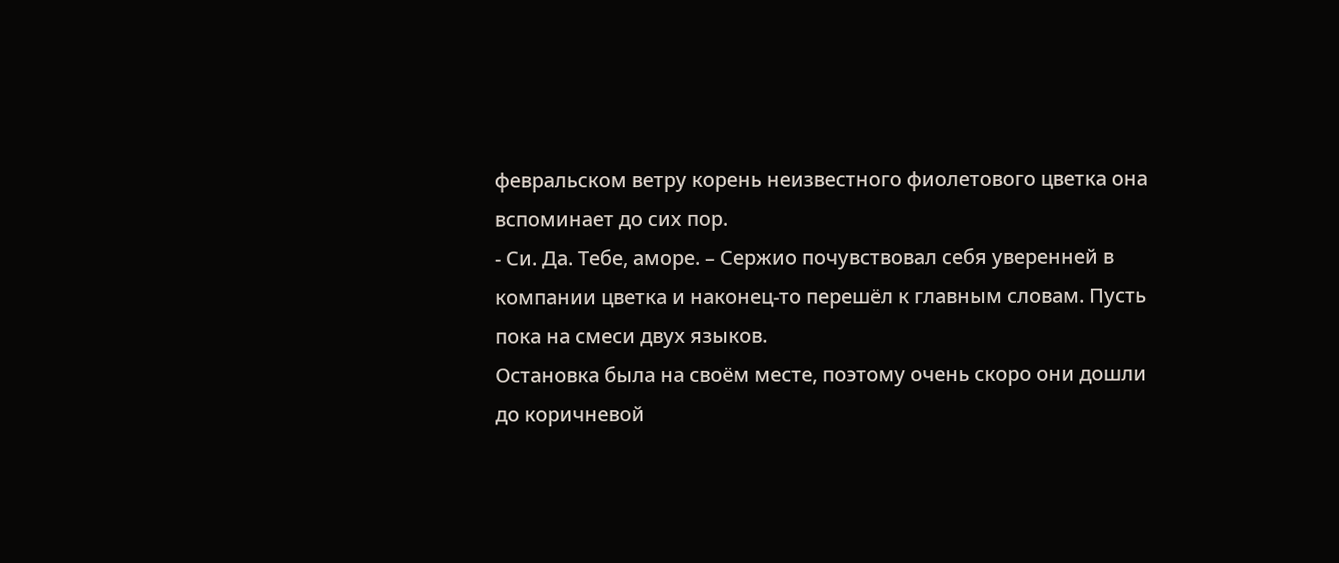февральском ветру корень неизвестного фиолетового цветка она вспоминает до сих пор.
- Си. Да. Тебе, аморе. – Сержио почувствовал себя уверенней в компании цветка и наконец-то перешёл к главным словам. Пусть пока на смеси двух языков.
Остановка была на своём месте, поэтому очень скоро они дошли до коричневой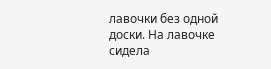лавочки без одной доски. На лавочке сидела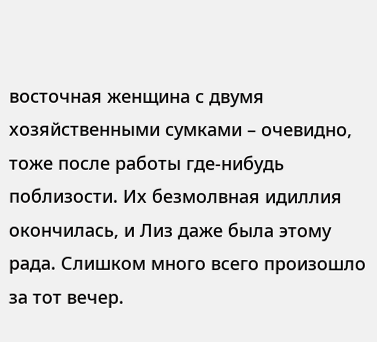восточная женщина с двумя хозяйственными сумками – очевидно, тоже после работы где-нибудь поблизости. Их безмолвная идиллия окончилась, и Лиз даже была этому рада. Слишком много всего произошло за тот вечер.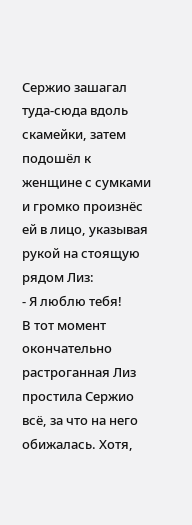Сержио зашагал туда-сюда вдоль скамейки, затем подошёл к женщине с сумками и громко произнёс ей в лицо, указывая рукой на стоящую рядом Лиз:
- Я люблю тебя!
В тот момент окончательно растроганная Лиз простила Сержио всё, за что на него обижалась. Хотя,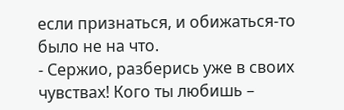если признаться, и обижаться-то было не на что.
- Сержио, разберись уже в своих чувствах! Кого ты любишь –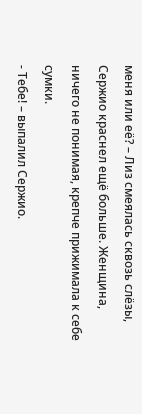меня или её? – Лиз смеялась сквозь слёзы, Сержио краснел ещё больше. Женщина, ничего не понимая, крепче прижимала к себе сумки.
- Тебе! – выпалил Сержио.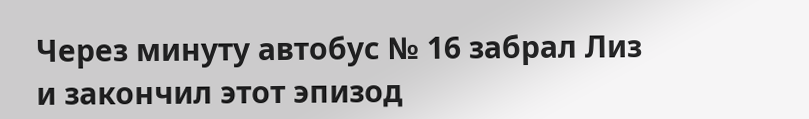Через минуту автобус № 16 забрал Лиз и закончил этот эпизод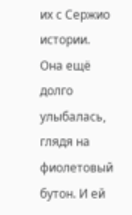их с Сержио истории. Она ещё долго улыбалась, глядя на фиолетовый бутон. И ей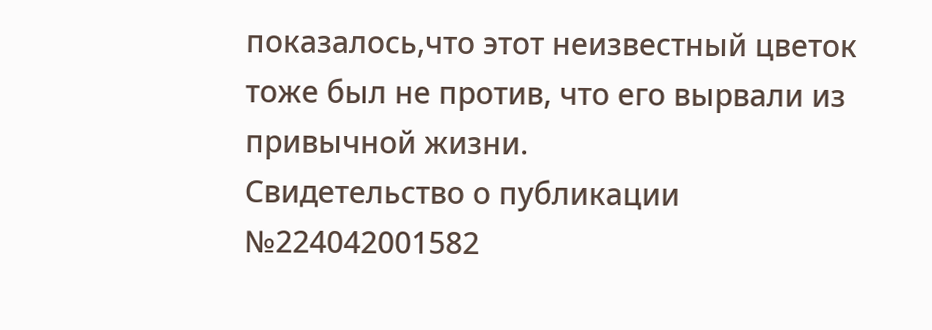показалось,что этот неизвестный цветок тоже был не против, что его вырвали из привычной жизни.
Свидетельство о публикации №224042001582